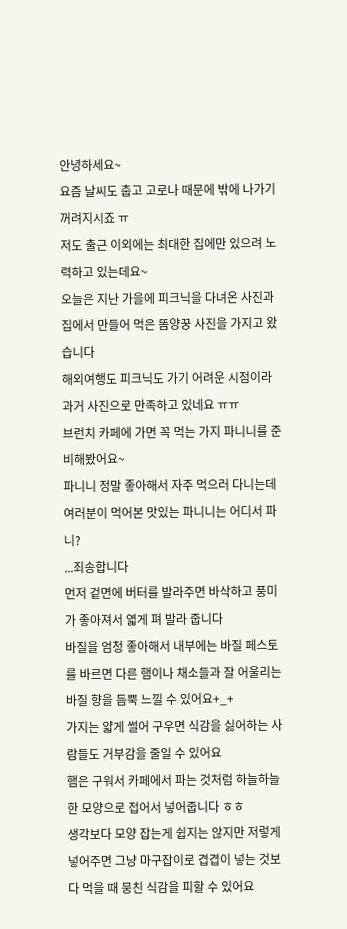안녕하세요~
요즘 날씨도 춥고 고로나 때문에 밖에 나가기 꺼려지시죠 ㅠ
저도 출근 이외에는 최대한 집에만 있으려 노력하고 있는데요~
오늘은 지난 가을에 피크닉을 다녀온 사진과 집에서 만들어 먹은 똠양꿍 사진을 가지고 왔습니다
해외여행도 피크닉도 가기 어려운 시점이라 과거 사진으로 만족하고 있네요 ㅠㅠ
브런치 카페에 가면 꼭 먹는 가지 파니니를 준비해봤어요~
파니니 정말 좋아해서 자주 먹으러 다니는데
여러분이 먹어본 맛있는 파니니는 어디서 파니?
...죄송합니다
먼저 겉면에 버터를 발라주면 바삭하고 풍미가 좋아져서 엷게 펴 발라 줍니다
바질을 엄청 좋아해서 내부에는 바질 페스토를 바르면 다른 햄이나 채소들과 잘 어울리는 바질 향을 듬뿍 느낄 수 있어요+_+
가지는 얇게 썰어 구우면 식감을 싫어하는 사람들도 거부감을 줄일 수 있어요
햄은 구워서 카페에서 파는 것처럼 하늘하늘한 모양으로 접어서 넣어줍니다 ㅎㅎ
생각보다 모양 잡는게 쉽지는 않지만 저렇게 넣어주면 그냥 마구잡이로 겹겹이 넣는 것보다 먹을 때 뭉친 식감을 피할 수 있어요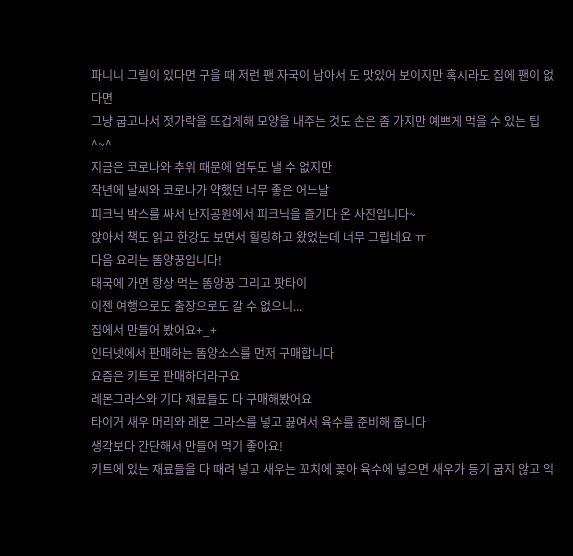파니니 그릴이 있다면 구을 때 저런 팬 자국이 남아서 도 맛있어 보이지만 혹시라도 집에 팬이 없다면
그냥 굽고나서 젓가락을 뜨겁게해 모양을 내주는 것도 손은 좀 가지만 예쁘게 먹을 수 있는 팁^~^
지금은 코로나와 추위 때문에 엄두도 낼 수 없지만
작년에 날씨와 코로나가 약했던 너무 좋은 어느날
피크닉 박스를 싸서 난지공원에서 피크닉을 즐기다 온 사진입니다~
앉아서 책도 읽고 한강도 보면서 힐링하고 왔었는데 너무 그립네요 ㅠ
다음 요리는 똠양꿍입니다!
태국에 가면 항상 먹는 똠양꿍 그리고 팟타이
이젠 여행으로도 출장으로도 갈 수 없으니...
집에서 만들어 봤어요+_+
인터넷에서 판매하는 똠양소스를 먼저 구매합니다
요즘은 키트로 판매하더라구요
레몬그라스와 기다 재료들도 다 구매해봤어요
타이거 새우 머리와 레몬 그라스를 넣고 끓여서 육수를 준비해 줍니다
생각보다 간단해서 만들어 먹기 좋아요!
키트에 있는 재료들을 다 때려 넣고 새우는 꼬치에 꽂아 육수에 넣으면 새우가 등기 굽지 않고 익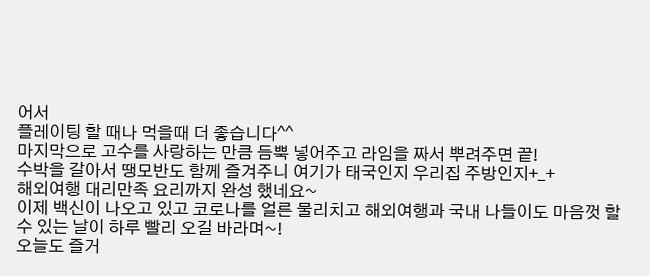어서
플레이팅 할 때나 먹을때 더 좋습니다^^
마지막으로 고수를 사랑하는 만큼 듬뿍 넣어주고 라임을 짜서 뿌려주면 끝!
수박을 갈아서 땡모반도 함께 즐겨주니 여기가 태국인지 우리집 주방인지+_+
해외여행 대리만족 요리까지 완성 했네요~
이제 백신이 나오고 있고 코로나를 얼른 물리치고 해외여행과 국내 나들이도 마음껏 할 수 있는 날이 하루 빨리 오길 바라며~!
오늘도 즐거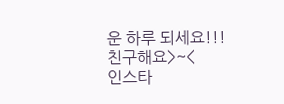운 하루 되세요!!!
친구해요>~<
인스타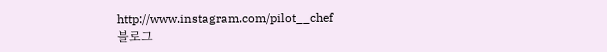http://www.instagram.com/pilot__chef
블로그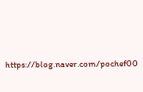https://blog.naver.com/pochef00